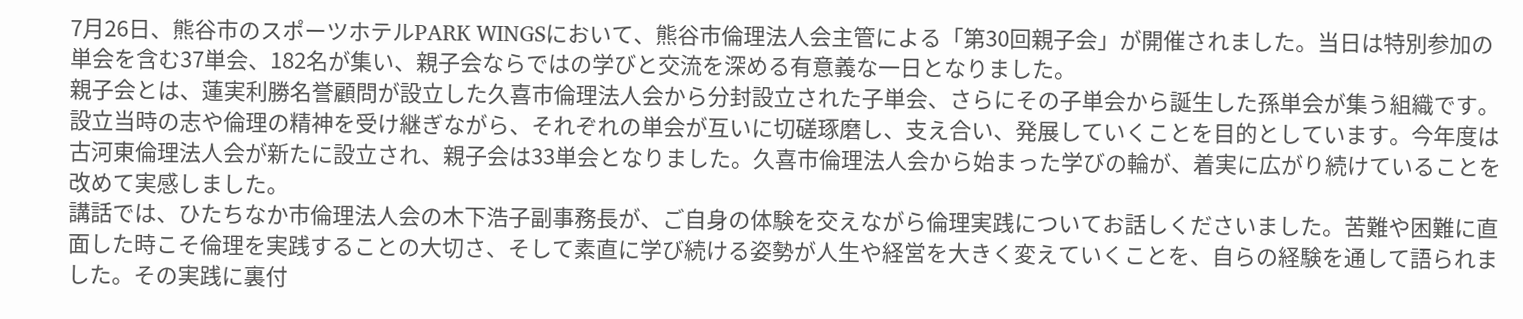7月26日、熊谷市のスポーツホテルPARK WINGSにおいて、熊谷市倫理法人会主管による「第30回親子会」が開催されました。当日は特別参加の単会を含む37単会、182名が集い、親子会ならではの学びと交流を深める有意義な一日となりました。
親子会とは、蓮実利勝名誉顧問が設立した久喜市倫理法人会から分封設立された子単会、さらにその子単会から誕生した孫単会が集う組織です。設立当時の志や倫理の精神を受け継ぎながら、それぞれの単会が互いに切磋琢磨し、支え合い、発展していくことを目的としています。今年度は古河東倫理法人会が新たに設立され、親子会は33単会となりました。久喜市倫理法人会から始まった学びの輪が、着実に広がり続けていることを改めて実感しました。
講話では、ひたちなか市倫理法人会の木下浩子副事務長が、ご自身の体験を交えながら倫理実践についてお話しくださいました。苦難や困難に直面した時こそ倫理を実践することの大切さ、そして素直に学び続ける姿勢が人生や経営を大きく変えていくことを、自らの経験を通して語られました。その実践に裏付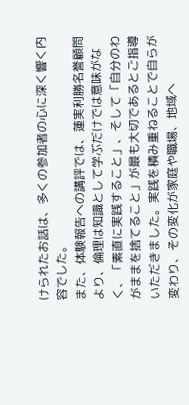けられたお話は、多くの参加者の心に深く響く内容でした。
また、体験報告への講評では、蓮実利勝名誉顧問より、倫理は知識として学ぶだけでは意味がなく、「素直に実践すること」、そして「自分のわがままを捨てること」が最も大切であるとご指導いただきました。実践を積み重ねることで自らが変わり、その変化が家庭や職場、地域へ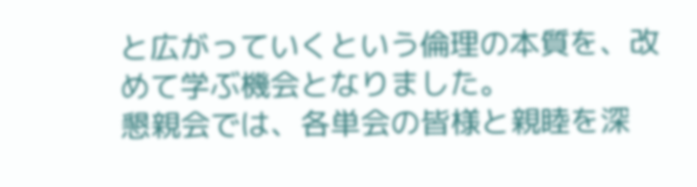と広がっていくという倫理の本質を、改めて学ぶ機会となりました。
懇親会では、各単会の皆様と親睦を深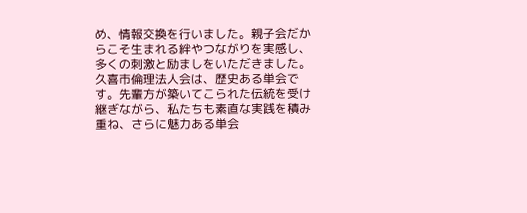め、情報交換を行いました。親子会だからこそ生まれる絆やつながりを実感し、多くの刺激と励ましをいただきました。
久喜市倫理法人会は、歴史ある単会です。先輩方が築いてこられた伝統を受け継ぎながら、私たちも素直な実践を積み重ね、さらに魅力ある単会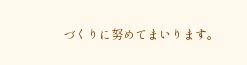づくりに努めてまいります。